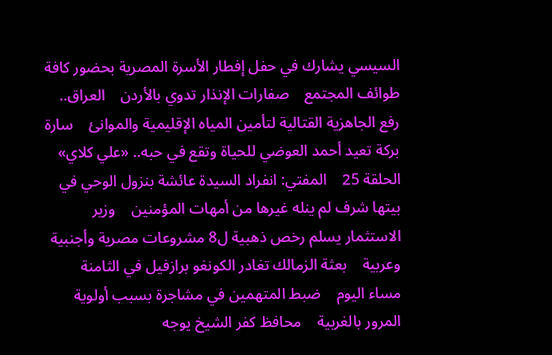السيسي يشارك في حفل إفطار الأسرة المصرية بحضور كافة طوائف المجتمع    صفارات الإنذار تدوي بالأردن    العراق.. رفع الجاهزية القتالية لتأمين المياه الإقليمية والموانئ    سارة بركة تعيد أحمد العوضي للحياة وتقع في حبه.. «علي كلاي» الحلقة 25    المفتي: انفراد السيدة عائشة بنزول الوحي في بيتها شرف لم ينله غيرها من أمهات المؤمنين    وزير الاستثمار يسلم رخص ذهبية ل8 مشروعات مصرية وأجنبية وعربية    بعثة الزمالك تغادر الكونغو برازفيل في الثامنة مساء اليوم    ضبط المتهمين في مشاجرة بسبب أولوية المرور بالغربية    محافظ كفر الشيخ يوجه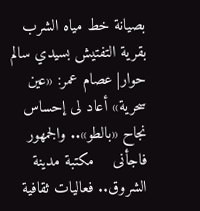بصيانة خط مياه الشرب بقرية التفتيش بسيدي سالم    حوار| عصام عمر: «عين سحرية» أعاد لى إحساس نجاح «بالطو».. والجمهور فاجأنى    مكتبة مدينة الشروق.. فعاليات ثقافية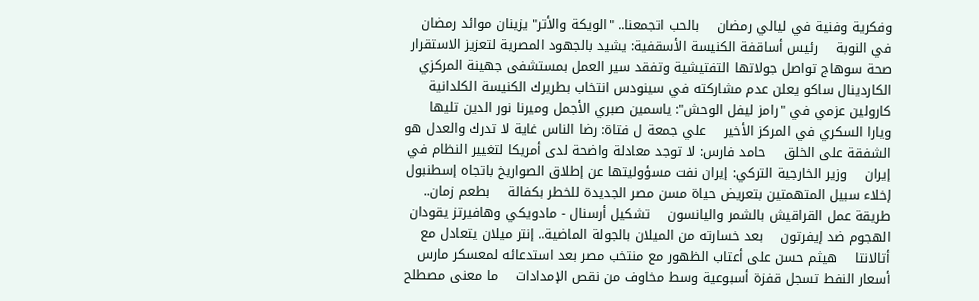وفكرية وفنية في ليالي رمضان    بالحب اتجمعنا.. "الويكة والأتر" يزينان موائد رمضان في النوبة    رئيس أساقفة الكنيسة الأسقفية: يشيد بالجهود المصرية لتعزيز الاستقرار    صحة سوهاج تواصل جولاتها التفتيشية وتفقد سير العمل بمستشفى جهينة المركزي    الكاردينال ساكو يعلن عدم مشاركته في سينودس انتخاب بطريرك الكنيسة الكلدانية    كارولين عزمي في "رامز ليفل الوحش": ياسمين صبري الأجمل وميرنا نور الدين تليها ويارا السكري في المركز الأخير    علي جمعة ل فتاة: رضا الناس غاية لا تدرك والعدل هو الشفقة على الخلق    حامد فارس: لا توجد معادلة واضحة لدى أمريكا لتغيير النظام في إيران    وزير الخارجية التركي: إيران نفت مسؤوليتها عن إطلاق الصواريخ باتجاه إسطنبول    إخلاء سبيل المتهمتين بتعريض حياة مسن مصر الجديدة للخطر بكفالة    بطعم زمان.. طريقة عمل القراقيش بالشمر واليانسون    تشكيل أرسنال - مادويكي وهافيرتز يقودان الهجوم ضد إيفرتون    بعد خسارته من الميلان بالجولة الماضية.. إنتر ميلان يتعادل مع أتالانتا    هيثم حسن على أعتاب الظهور مع منتخب مصر بعد استدعائه لمعسكر مارس    أسعار النفط تسجل قفزة أسبوعية وسط مخاوف من نقص الإمدادات    ما معنى مصطلح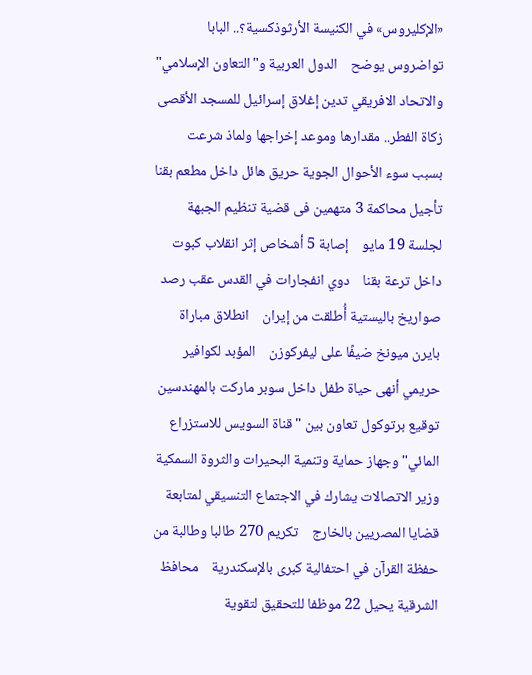«الإكليروس» في الكنيسة الأرثوذكسية؟.. البابا تواضروس يوضح    الدول العربية و"التعاون الإسلامي" والاتحاد الافريقي تدين إغلاق إسرائيل للمسجد الأقصى    زكاة الفطر.. مقدارها وموعد إخراجها ولماذ شرعت    بسبب سوء الأحوال الجوية حريق هائل داخل مطعم بقنا    تأجيل محاكمة 3 متهمين فى قضية تنظيم الجبهة لجلسة 19 مايو    إصابة 5 أشخاص إثر انقلاب كبوت داخل ترعة بقنا    دوي انفجارات في القدس عقب رصد صواريخ باليستية أُطلقت من إيران    انطلاق مباراة بايرن ميونخ ضيفًا على ليفركوزن    المؤبد لكوافير حريمي أنهى حياة طفل داخل سوبر ماركت بالمهندسين    توقيع برتوكول تعاون بين "قناة السويس للاستزراع المائي" وجهاز حماية وتنمية البحيرات والثروة السمكية    وزير الاتصالات يشارك في الاجتماع التنسيقي لمتابعة قضايا المصريين بالخارج    تكريم 270 طالبا وطالبة من حفظة القرآن في احتفالية كبرى بالإسكندرية    محافظ الشرقية يحيل 22 موظفا للتحقيق لتقوية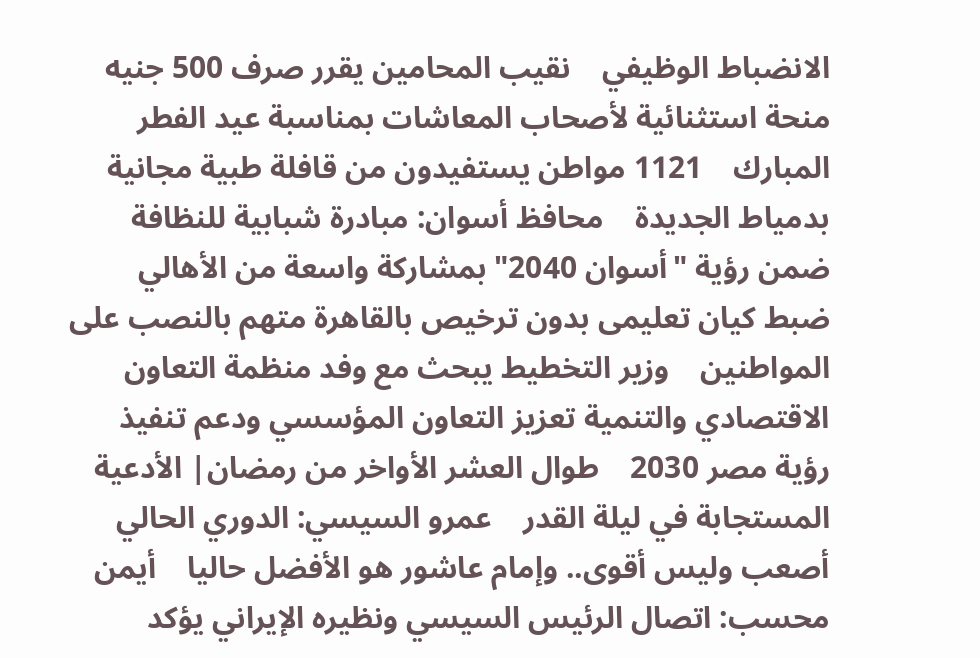الانضباط الوظيفي    نقيب المحامين يقرر صرف 500 جنيه منحة استثنائية لأصحاب المعاشات بمناسبة عيد الفطر المبارك    1121 مواطن يستفيدون من قافلة طبية مجانية بدمياط الجديدة    محافظ أسوان: مبادرة شبابية للنظافة ضمن رؤية "أسوان 2040" بمشاركة واسعة من الأهالي    ضبط كيان تعليمى بدون ترخيص بالقاهرة متهم بالنصب على المواطنين    وزير التخطيط يبحث مع وفد منظمة التعاون الاقتصادي والتنمية تعزيز التعاون المؤسسي ودعم تنفيذ رؤية مصر 2030    طوال العشر الأواخر من رمضان| الأدعية المستجابة في ليلة القدر    عمرو السيسي: الدوري الحالي أصعب وليس أقوى.. وإمام عاشور هو الأفضل حاليا    أيمن محسب: اتصال الرئيس السيسي ونظيره الإيراني يؤكد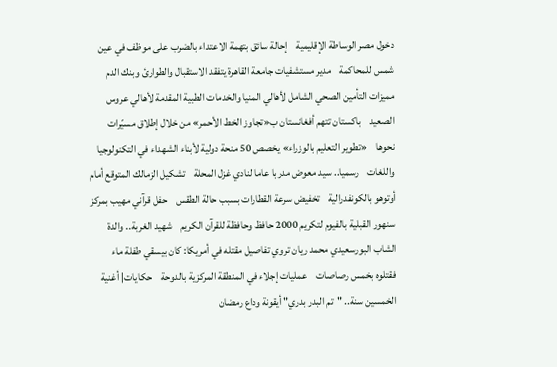دخول مصر الوساطة الإقليمية    إحالة سائق بتهمة الاعتداء بالضرب على موظف في عين شمس للمحاكمة    مدير مستشفيات جامعة القاهرة يتفقد الاستقبال والطوارئ وبنك الدم    مميزات التأمين الصحي الشامل لأهالي المنيا والخدمات الطبية المقدمة لأهالي عروس الصعيد    باكستان تتهم أفغانستان ب«تجاوز الخط الأحمر» من خلال إطلاق مسيّرات نحوها    «تطوير التعليم بالوزراء» يخصص 50 منحة دولية لأبناء الشهداء في التكنولوجيا واللغات    رسميا.. سيد معوض مدربا عاما لنادي غزل المحلة    تشكيل الزمالك المتوقع أمام أوتوهو بالكونفدرالية    تخفيض سرعة القطارات بسبب حالة الطقس    حفل قرآني مهيب بمركز سنهور القبلية بالفيوم لتكريم 2000 حافظ وحافظة للقرآن الكريم    شهيد الغربة.. والدة الشاب البورسعيدي محمد ريان تروي تفاصيل مقتله في أمريكا: كان بيسقي طفلة ماء فقتلوه بخمس رصاصات    عمليات إجلاء في المنطقة المركزية بالدوحة    حكايات| أغنية الخمسين سنة.. "تم البدر بدري" أيقونة وداع رمضان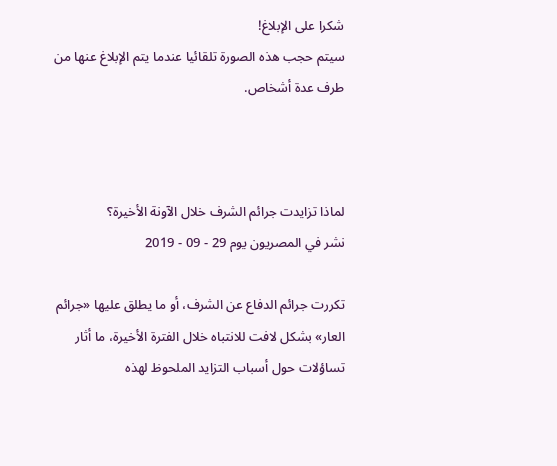شكرا على الإبلاغ!
سيتم حجب هذه الصورة تلقائيا عندما يتم الإبلاغ عنها من طرف عدة أشخاص.



لماذا تزايدت جرائم الشرف خلال الآونة الأخيرة؟
نشر في المصريون يوم 29 - 09 - 2019

تكررت جرائم الدفاع عن الشرف، أو ما يطلق عليها «جرائم العار» بشكل لافت للانتباه خلال الفترة الأخيرة، ما أثار تساؤلات حول أسباب التزايد الملحوظ لهذه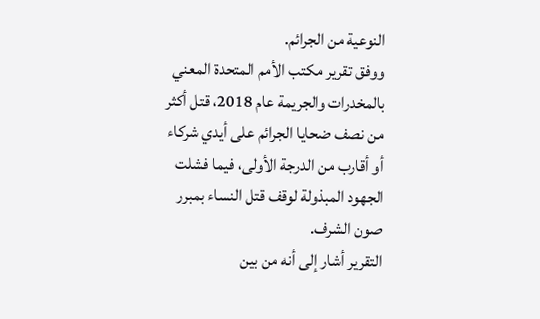النوعية من الجرائم.
ووفق تقرير مكتب الأمم المتحدة المعني بالمخدرات والجريمة عام 2018، قتل أكثر من نصف ضحايا الجرائم على أيدي شركاء أو أقارب من الدرجة الأولى، فيما فشلت الجهود المبذولة لوقف قتل النساء بمبرر صون الشرف.
التقرير أشار إلى أنه من بين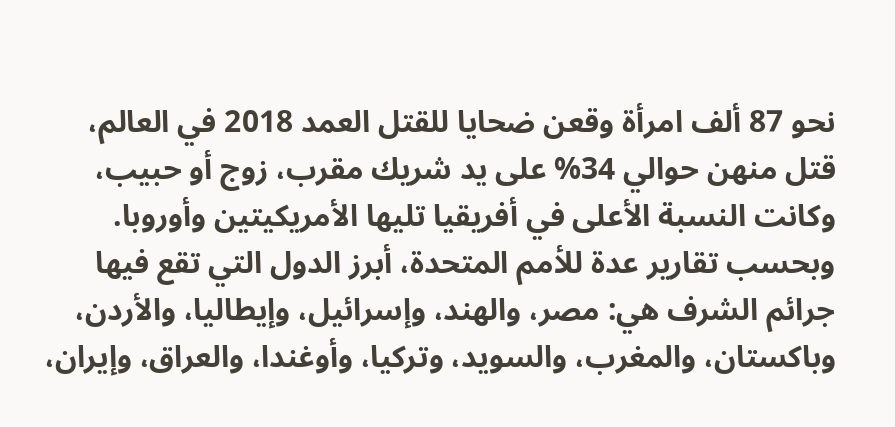نحو 87 ألف امرأة وقعن ضحايا للقتل العمد 2018 في العالم، قتل منهن حوالي 34% على يد شريك مقرب، زوج أو حبيب، وكانت النسبة الأعلى في أفريقيا تليها الأمريكيتين وأوروبا.
وبحسب تقارير عدة للأمم المتحدة، أبرز الدول التي تقع فيها جرائم الشرف هي: مصر، والهند، وإسرائيل، وإيطاليا، والأردن، وباكستان، والمغرب، والسويد، وتركيا، وأوغندا، والعراق، وإيران،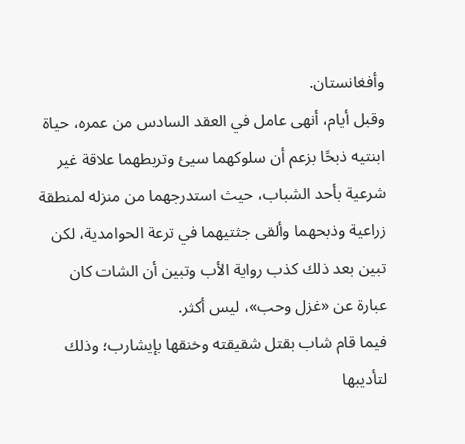وأفغانستان.
وقبل أيام، أنهى عامل في العقد السادس من عمره، حياة ابنتيه ذبحًا بزعم أن سلوكهما سيئ وتربطهما علاقة غير شرعية بأحد الشباب، حيث استدرجهما من منزله لمنطقة زراعية وذبحهما وألقى جثتيهما في ترعة الحوامدية، لكن تبين بعد ذلك كذب رواية الأب وتبين أن الشات كان عبارة عن «غزل وحب»، ليس أكثر.
فيما قام شاب بقتل شقيقته وخنقها بإيشارب؛ وذلك لتأديبها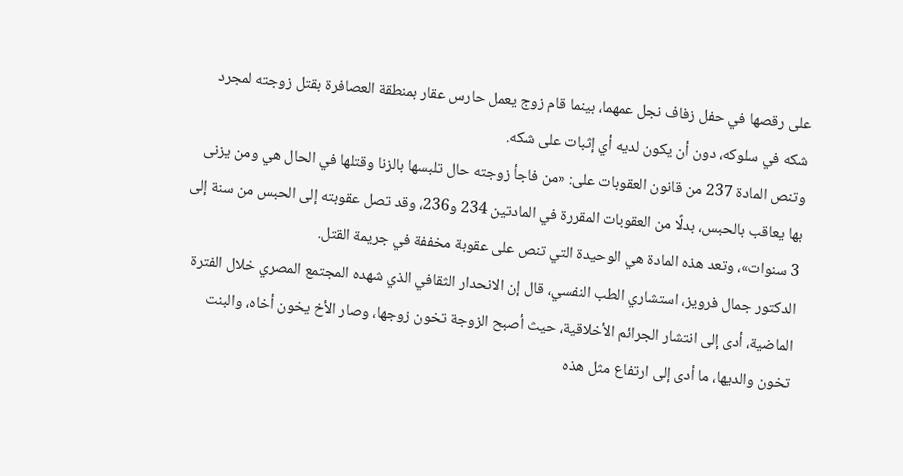على رقصها في حفل زفاف نجل عمهما، بينما قام زوج يعمل حارس عقار بمنطقة العصافرة بقتل زوجته لمجرد شكه في سلوكه، دون أن يكون لديه أي إثبات على شكه.
وتنص المادة 237 من قانون العقوبات على: «من فاجأ زوجته حال تلبسها بالزنا وقتلها في الحال هي ومن يزنى بها يعاقب بالحبس، بدلًا من العقوبات المقررة في المادتين 234 و236، وقد تصل عقوبته إلى الحبس من سنة إلى 3 سنوات»، وتعد هذه المادة هي الوحيدة التي تنص على عقوبة مخففة في جريمة القتل.
الدكتور جمال فرويز، استشاري الطب النفسي، قال إن الانحدار الثقافي الذي شهده المجتمع المصري خلال الفترة الماضية، أدى إلى انتشار الجرائم الأخلاقية، حيث أصبح الزوجة تخون زوجها، وصار الأخ يخون أخاه، والبنت تخون والديها، ما أدى إلى ارتفاع مثل هذه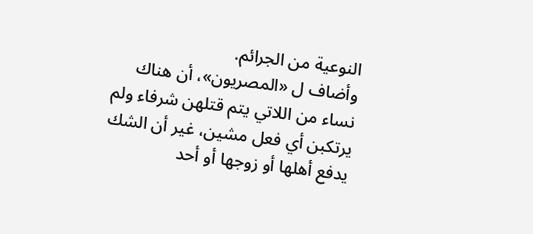النوعية من الجرائم.
وأضاف ل «المصريون»، أن هناك نساء من اللاتي يتم قتلهن شرفاء ولم يرتكبن أي فعل مشين، غير أن الشك يدفع أهلها أو زوجها أو أحد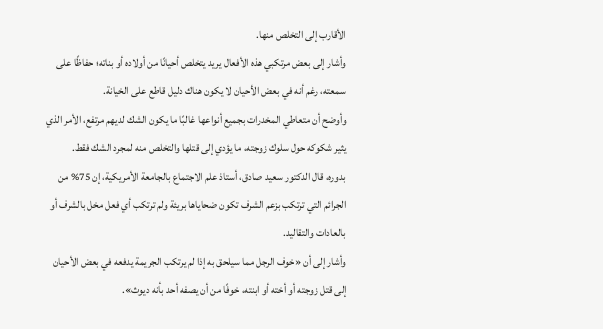الأقارب إلى التخلص منها.
وأشار إلى بعض مرتكبي هذه الأفعال يريد يتخلص أحيانًا من أولاده أو بناته؛ حفاظًا على سمعته، رغم أنه في بعض الأحيان لا يكون هناك دليل قاطع على الخيانة.
وأوضح أن متعاطي المخدرات بجميع أنواعها غالبًا ما يكون الشك لديهم مرتفع، الأمر الذي يثير شكوكه حول سلوك زوجته، ما يؤدي إلى قتلها والتخلص منه لمجرد الشك فقط.
بدوره، قال الدكتور سعيد صادق، أستاذ علم الاجتماع بالجامعة الأمريكية، إن 75% من الجرائم التي ترتكب بزعم الشرف تكون ضحاياها بريئة ولم ترتكب أي فعل مخل بالشرف أو بالعادات والتقاليد.
وأشار إلى أن «خوف الرجل مما سيلحق به إذا لم يرتكب الجريمة يدفعه في بعض الأحيان إلى قتل زوجته أو أخته أو ابنته، خوفًا من أن يصفه أحد بأنه ديوث».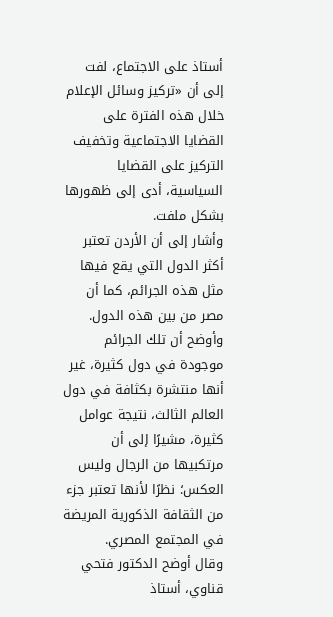أستاذ على الاجتماع، لفت إلى أن «تركيز وسائل الإعلام خلال هذه الفترة على القضايا الاجتماعية وتخفيف التركيز على القضايا السياسية، أدى إلى ظهورها بشكل ملفت.
وأشار إلى أن الأردن تعتبر أكثر الدول التي يقع فيها مثل هذه الجرائم، كما أن مصر من بين هذه الدول.
وأوضح أن تلك الجرائم موجودة في دول كثيرة، غير أنها منتشرة بكثافة في دول العالم الثالث، نتيجة عوامل كثيرة، مشيرًا إلى أن مرتكبيها من الرجال وليس العكس؛ نظرًا لأنها تعتبر جزء من الثقافة الذكورية المريضة في المجتمع المصري.
وقال أوضح الدكتور فتحي قناوي، أستاذ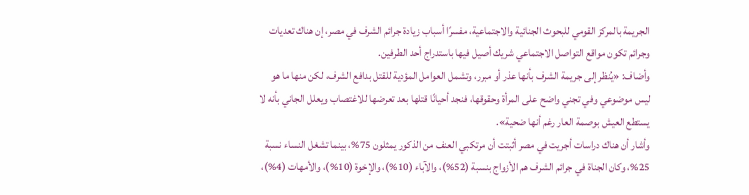الجريمة بالمركز القومي للبحوث الجنائية والاجتماعية، مفسرًا أسباب زيادة جرائم الشرف في مصر، إن هناك تعديات وجرائم تكون مواقع التواصل الاجتماعي شريك أصيل فيها باستدراج أحد الطرفين.
وأضاف: «يُنظر إلى جريمة الشرف بأنها عذر أو مبرر، وتشمل العوامل المؤدية للقتل بدافع الشرف، لكن منها ما هو ليس موضوعي وفي تجني واضح على المرأة وحقوقها، فنجد أحيانًا قتلها بعد تعرضها للاغتصاب ويعلل الجاني بأنه لا يستطع العيش بوصمة العار رغم أنها ضحية».
وأشار أن هناك دراسات أجريت في مصر أثبتت أن مرتكبي العنف من الذكور يمثلون 75%، بينما تشغل النساء نسبة 25%، وكان الجناة في جرائم الشرف هم الأزواج بنسبة (52%)، والآباء (10%)، والإخوة (10%)، والأمهات (4%)،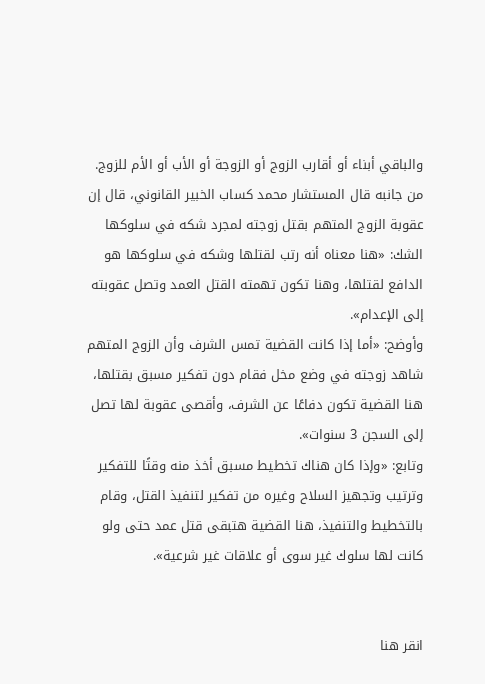والباقي أبناء أو أقارب الزوج أو الزوجة أو الأب أو الأم للزوج.
من جانبه قال المستشار محمد كساب الخبير القانوني، قال إن عقوبة الزوج المتهم بقتل زوجته لمجرد شكه في سلوكها الشك: «هنا معناه أنه رتب لقتلها وشكه في سلوكها هو الدافع لقتلها، وهنا تكون تهمته القتل العمد وتصل عقوبته إلى الإعدام».
وأوضح: «أما إذا كانت القضية تمس الشرف وأن الزوج المتهم شاهد زوجته في وضع مخل فقام دون تفكير مسبق بقتلها، هنا القضية تكون دفاعًا عن الشرف، وأقصى عقوبة لها تصل إلى السجن 3 سنوات».
وتابع: «وإذا كان هناك تخطيط مسبق أخذ منه وقتًا للتفكير وترتيب وتجهيز السلاح وغيره من تفكير لتنفيذ القتل، وقام بالتخطيط والتنفيذ، هنا القضية هتبقى قتل عمد حتى ولو كانت لها سلوك غير سوى أو علاقات غير شرعية».


انقر هنا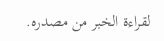لقراءة الخبر من مصدره.